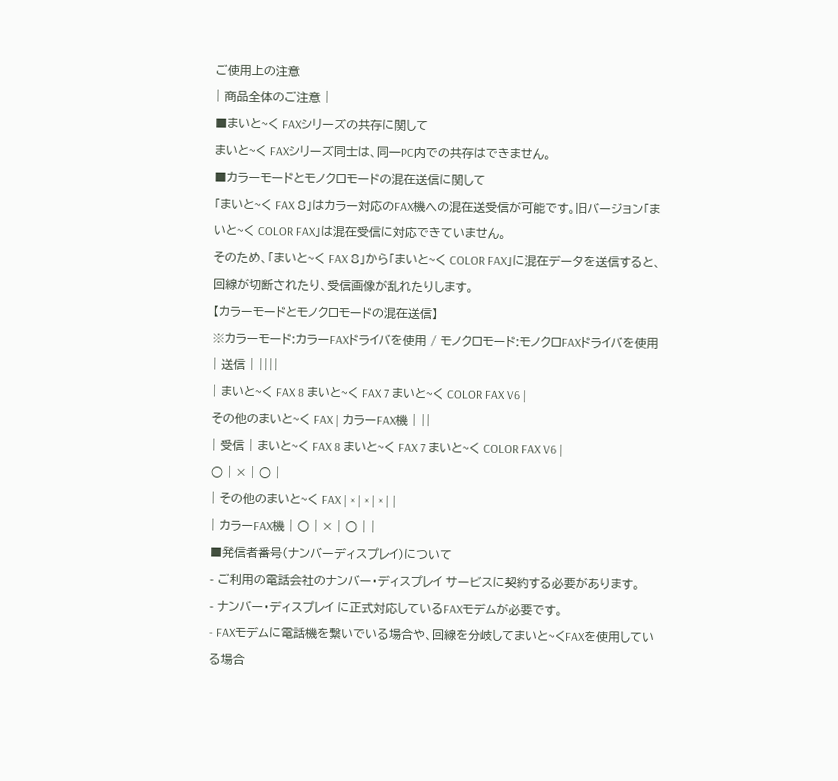ご使用上の注意
| 商品全体のご注意 |
■まいと~く FAXシリーズの共存に関して
まいと~く FAXシリーズ同士は、同一PC内での共存はできません。
■カラーモードとモノクロモードの混在送信に関して
「まいと~く FAX 8」はカラー対応のFAX機への混在送受信が可能です。旧バージョン「まいと~く COLOR FAX」は混在受信に対応できていません。
そのため、「まいと~く FAX 8」から「まいと~く COLOR FAX」に混在データを送信すると、回線が切断されたり、受信画像が乱れたりします。
【カラーモードとモノクロモードの混在送信】
※カラーモード:カラーFAXドライバを使用 / モノクロモード:モノクロFAXドライバを使用
| 送信 | ||||
| まいと~く FAX 8 まいと~く FAX 7 まいと~く COLOR FAX V6 |
その他のまいと~く FAX | カラーFAX機 | ||
| 受信 | まいと~く FAX 8 まいと~く FAX 7 まいと~く COLOR FAX V6 |
○ | × | ○ |
| その他のまいと~く FAX | × | × | × | |
| カラーFAX機 | ○ | × | ○ | |
■発信者番号(ナンバーディスプレイ)について
- ご利用の電話会社のナンバー・ディスプレイ サービスに契約する必要があります。
- ナンバー・ディスプレイ に正式対応しているFAXモデムが必要です。
- FAXモデムに電話機を繋いでいる場合や、回線を分岐してまいと~くFAXを使用している場合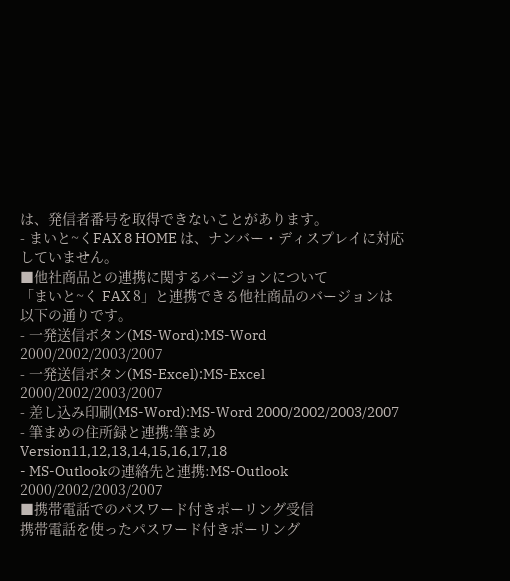は、発信者番号を取得できないことがあります。
- まいと~くFAX 8 HOME は、ナンバー・ディスプレイに対応していません。
■他社商品との連携に関するバージョンについて
「まいと~く FAX 8」と連携できる他社商品のバージョンは以下の通りです。
- 一発送信ボタン(MS-Word):MS-Word 2000/2002/2003/2007
- 一発送信ボタン(MS-Excel):MS-Excel 2000/2002/2003/2007
- 差し込み印刷(MS-Word):MS-Word 2000/2002/2003/2007
- 筆まめの住所録と連携:筆まめ Version11,12,13,14,15,16,17,18
- MS-Outlookの連絡先と連携:MS-Outlook 2000/2002/2003/2007
■携帯電話でのパスワード付きポーリング受信
携帯電話を使ったパスワード付きポーリング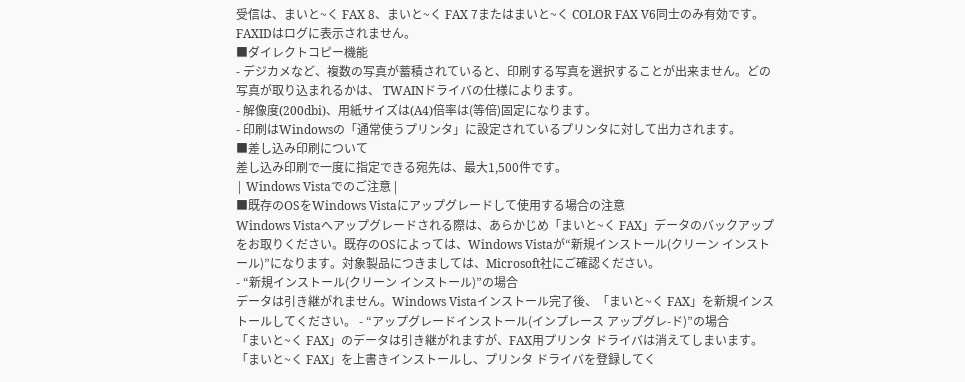受信は、まいと~く FAX 8、まいと~く FAX 7またはまいと~く COLOR FAX V6同士のみ有効です。FAXIDはログに表示されません。
■ダイレクトコピー機能
- デジカメなど、複数の写真が蓄積されていると、印刷する写真を選択することが出来ません。どの写真が取り込まれるかは、 TWAINドライバの仕様によります。
- 解像度(200dbi)、用紙サイズは(A4)倍率は(等倍)固定になります。
- 印刷はWindowsの「通常使うプリンタ」に設定されているプリンタに対して出力されます。
■差し込み印刷について
差し込み印刷で一度に指定できる宛先は、最大1,500件です。
| Windows Vistaでのご注意 |
■既存のOSをWindows Vistaにアップグレードして使用する場合の注意
Windows Vistaへアップグレードされる際は、あらかじめ「まいと~く FAX」データのバックアップをお取りください。既存のOSによっては、Windows Vistaが“新規インストール(クリーン インストール)”になります。対象製品につきましては、Microsoft社にご確認ください。
- “新規インストール(クリーン インストール)”の場合
データは引き継がれません。Windows Vistaインストール完了後、「まいと~く FAX」を新規インストールしてください。 - “アップグレードインストール(インプレース アップグレ-ド)”の場合
「まいと~く FAX」のデータは引き継がれますが、FAX用プリンタ ドライバは消えてしまいます。「まいと~く FAX」を上書きインストールし、プリンタ ドライバを登録してく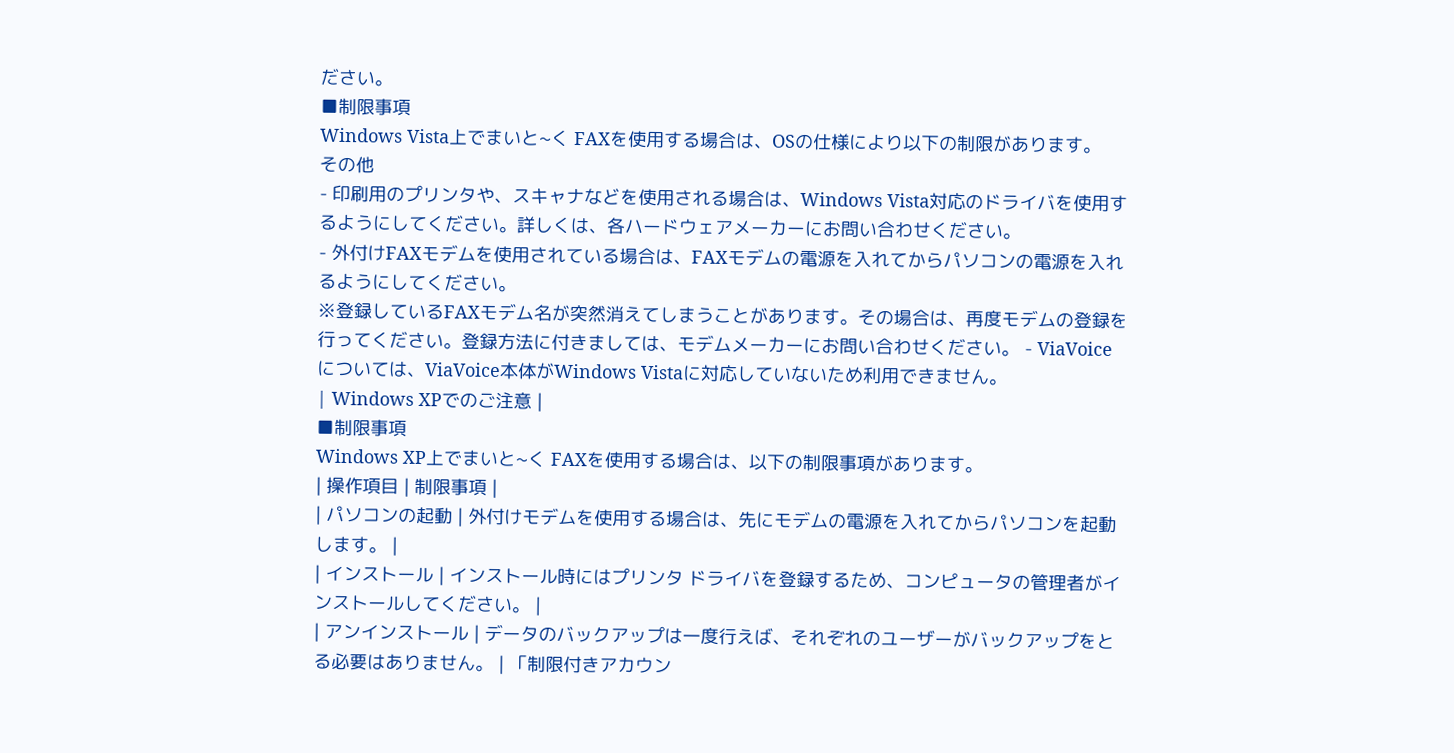ださい。
■制限事項
Windows Vista上でまいと~く FAXを使用する場合は、OSの仕様により以下の制限があります。
その他
- 印刷用のプリンタや、スキャナなどを使用される場合は、Windows Vista対応のドライバを使用するようにしてください。詳しくは、各ハードウェアメーカーにお問い合わせください。
- 外付けFAXモデムを使用されている場合は、FAXモデムの電源を入れてからパソコンの電源を入れるようにしてください。
※登録しているFAXモデム名が突然消えてしまうことがあります。その場合は、再度モデムの登録を行ってください。登録方法に付きましては、モデムメーカーにお問い合わせください。 - ViaVoiceについては、ViaVoice本体がWindows Vistaに対応していないため利用できません。
| Windows XPでのご注意 |
■制限事項
Windows XP上でまいと~く FAXを使用する場合は、以下の制限事項があります。
| 操作項目 | 制限事項 |
| パソコンの起動 | 外付けモデムを使用する場合は、先にモデムの電源を入れてからパソコンを起動します。 |
| インストール | インストール時にはプリンタ ドライバを登録するため、コンピュータの管理者がインストールしてください。 |
| アンインストール | データのバックアップは一度行えば、それぞれのユーザーがバックアップをとる必要はありません。 | 「制限付きアカウン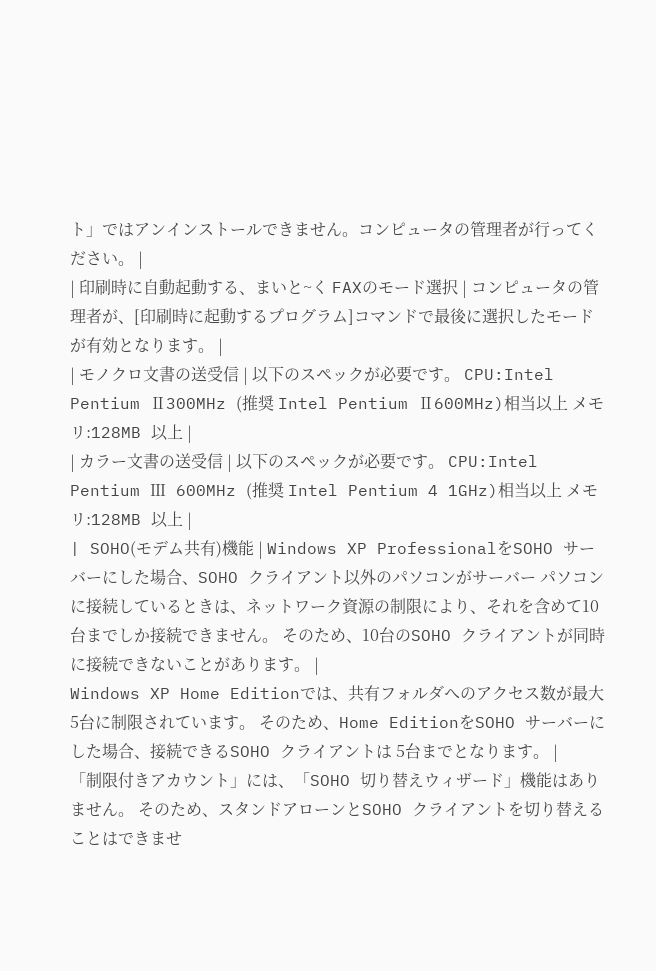ト」ではアンインストールできません。コンピュータの管理者が行ってください。 |
| 印刷時に自動起動する、まいと~く FAXのモード選択 | コンピュータの管理者が、[印刷時に起動するプログラム]コマンドで最後に選択したモードが有効となります。 |
| モノクロ文書の送受信 | 以下のスペックが必要です。 CPU:Intel Pentium Ⅱ300MHz (推奨 Intel Pentium Ⅱ600MHz)相当以上 メモリ:128MB 以上 |
| カラー文書の送受信 | 以下のスペックが必要です。 CPU:Intel Pentium Ⅲ 600MHz (推奨 Intel Pentium 4 1GHz)相当以上 メモリ:128MB 以上 |
| SOHO(モデム共有)機能 | Windows XP ProfessionalをSOHO サーバーにした場合、SOHO クライアント以外のパソコンがサーバー パソコンに接続しているときは、ネットワーク資源の制限により、それを含めて10台までしか接続できません。 そのため、10台のSOHO クライアントが同時に接続できないことがあります。 |
Windows XP Home Editionでは、共有フォルダへのアクセス数が最大5台に制限されています。 そのため、Home EditionをSOHO サーバーにした場合、接続できるSOHO クライアントは 5台までとなります。 |
「制限付きアカウント」には、「SOHO 切り替えウィザード」機能はありません。 そのため、スタンドアローンとSOHO クライアントを切り替えることはできませ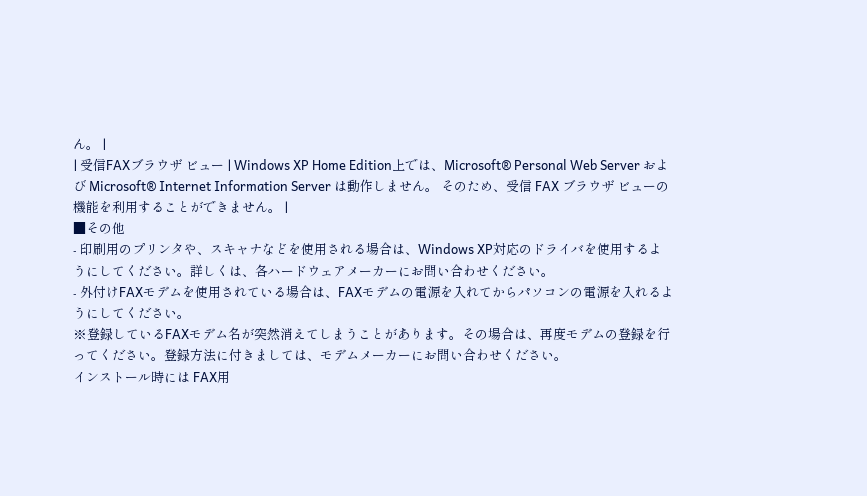ん。 |
| 受信FAXブラウザ ビュー | Windows XP Home Edition上では、Microsoft® Personal Web Server および Microsoft® Internet Information Server は動作しません。 そのため、受信 FAX ブラウザ ビューの機能を利用することができません。 |
■その他
- 印刷用のプリンタや、スキャナなどを使用される場合は、Windows XP対応のドライバを使用するようにしてください。詳しくは、各ハードウェアメーカーにお問い合わせください。
- 外付けFAXモデムを使用されている場合は、FAXモデムの電源を入れてからパソコンの電源を入れるようにしてください。
※登録しているFAXモデム名が突然消えてしまうことがあります。その場合は、再度モデムの登録を行ってください。登録方法に付きましては、モデムメーカーにお問い合わせください。
インストール時には FAX用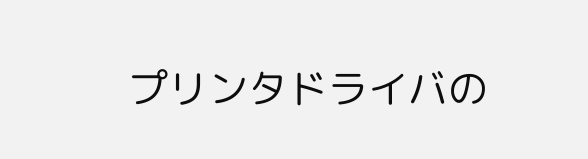プリンタドライバの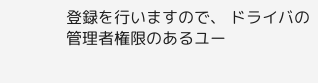登録を行いますので、 ドライバの管理者権限のあるユー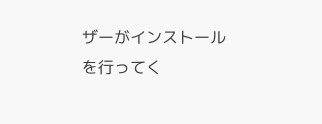ザーがインストールを行ってく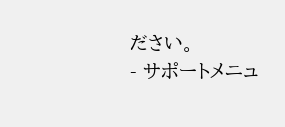ださい。
- サポートメニュ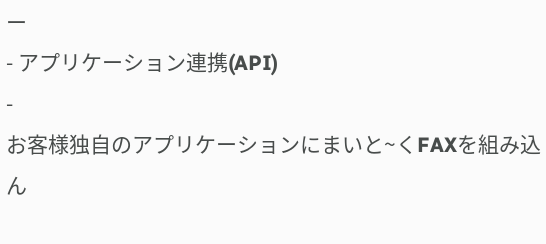ー
- アプリケーション連携(API)
-
お客様独自のアプリケーションにまいと~くFAXを組み込ん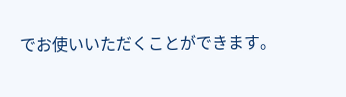でお使いいただくことができます。